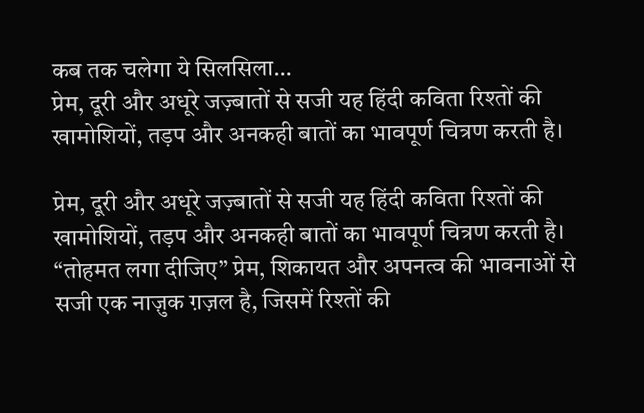कब तक चलेगा ये सिलसिला…
प्रेम, दूरी और अधूरे जज़्बातों से सजी यह हिंदी कविता रिश्तों की खामोशियों, तड़प और अनकही बातों का भावपूर्ण चित्रण करती है।

प्रेम, दूरी और अधूरे जज़्बातों से सजी यह हिंदी कविता रिश्तों की खामोशियों, तड़प और अनकही बातों का भावपूर्ण चित्रण करती है।
“तोहमत लगा दीजिए” प्रेम, शिकायत और अपनत्व की भावनाओं से सजी एक नाज़ुक ग़ज़ल है, जिसमें रिश्तों की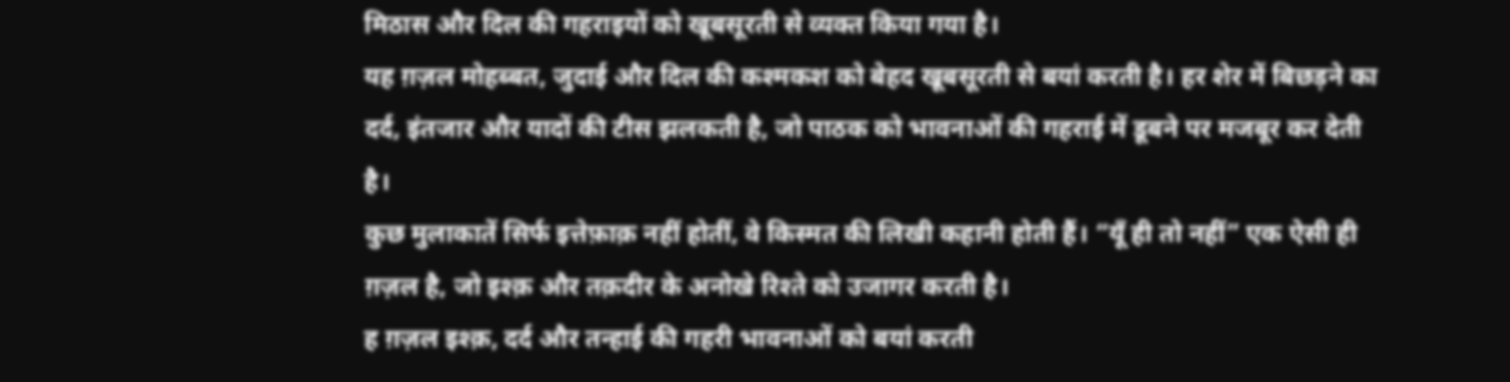मिठास और दिल की गहराइयों को खूबसूरती से व्यक्त किया गया है।
यह ग़ज़ल मोहब्बत, जुदाई और दिल की कश्मकश को बेहद खूबसूरती से बयां करती है। हर शेर में बिछड़ने का दर्द, इंतजार और यादों की टीस झलकती है, जो पाठक को भावनाओं की गहराई में डूबने पर मजबूर कर देती है।
कुछ मुलाकातें सिर्फ इत्तेफ़ाक़ नहीं होतीं, वे किस्मत की लिखी कहानी होती हैं। “यूँ ही तो नहीं” एक ऐसी ही ग़ज़ल है, जो इश्क़ और तक़दीर के अनोखे रिश्ते को उजागर करती है।
ह ग़ज़ल इश्क़, दर्द और तन्हाई की गहरी भावनाओं को बयां करती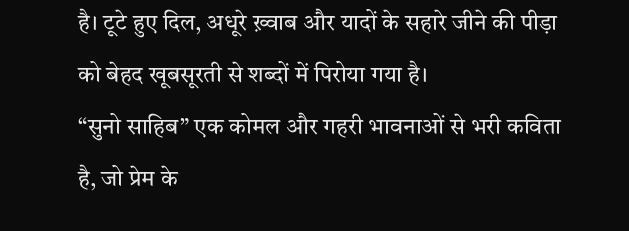है। टूटे हुए दिल, अधूरे ख़्वाब और यादों के सहारे जीने की पीड़ा को बेहद खूबसूरती से शब्दों में पिरोया गया है।
“सुनो साहिब” एक कोमल और गहरी भावनाओं से भरी कविता है, जो प्रेम के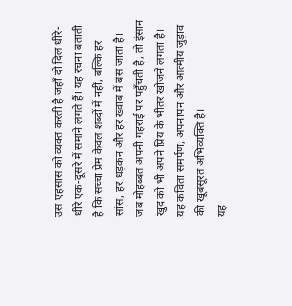उस एहसास को व्यक्त करती है जहाँ दो दिल धीरे-धीरे एक-दूसरे में समाने लगते हैं। यह रचना बताती है कि सच्चा प्रेम केवल शब्दों में नहीं, बल्कि हर सांस, हर धड़कन और हर ख्वाब में बस जाता है। जब मोहब्बत अपनी गहराई पर पहुँचती है, तो इंसान खुद को भी अपने प्रिय के भीतर खोजने लगता है। यह कविता समर्पण, अपनापन और आत्मीय जुड़ाव की खूबसूरत अभिव्यक्ति है।
यह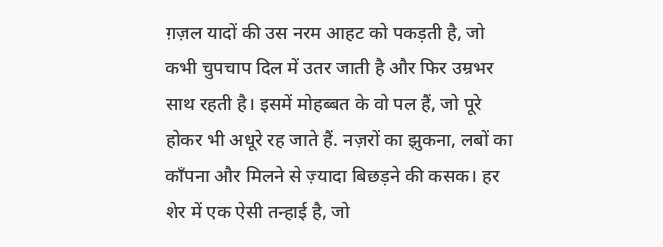ग़ज़ल यादों की उस नरम आहट को पकड़ती है, जो कभी चुपचाप दिल में उतर जाती है और फिर उम्रभर साथ रहती है। इसमें मोहब्बत के वो पल हैं, जो पूरे होकर भी अधूरे रह जाते हैं. नज़रों का झुकना, लबों का काँपना और मिलने से ज़्यादा बिछड़ने की कसक। हर शेर में एक ऐसी तन्हाई है, जो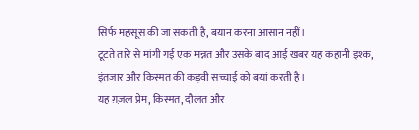सिर्फ महसूस की जा सकती है, बयान करना आसान नहीं।
टूटते तारे से मांगी गई एक मन्नत और उसके बाद आई खबर यह कहानी इश्क, इंतजार और किस्मत की कड़वी सच्चाई को बयां करती है।
यह ग़ज़ल प्रेम, किस्मत, दौलत और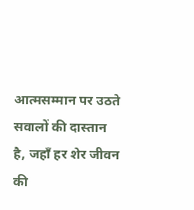आत्मसम्मान पर उठते सवालों की दास्तान है, जहाँ हर शेर जीवन की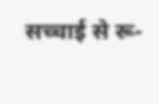सच्चाई से रू-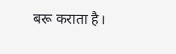बरू कराता है।